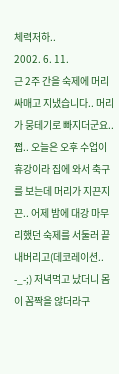체력저하..
2002. 6. 11.
근 2주 간을 숙제에 머리 싸매고 지냈습니다.. 머리가 뭉테기로 빠지더군요.. 쩝.. 오늘은 오후 수업이 휴강이라 집에 와서 축구를 보는데 머리가 지끈지끈.. 어제 밤에 대강 마무리했던 숙제를 서둘러 끝내버리고(데코레이션.. -_-;) 저녁먹고 났더니 몸이 꼼짝을 않더라구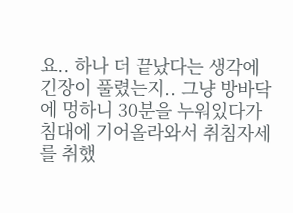요.. 하나 더 끝났다는 생각에 긴장이 풀렸는지.. 그냥 방바닥에 멍하니 30분을 누워있다가 침대에 기어올라와서 취침자세를 취했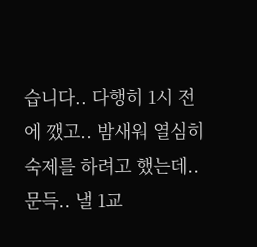습니다.. 다행히 1시 전에 깼고.. 밤새워 열심히 숙제를 하려고 했는데.. 문득.. 낼 1교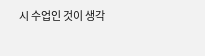시 수업인 것이 생각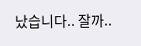났습니다.. 잘까..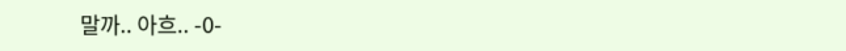말까.. 아흐.. -0-